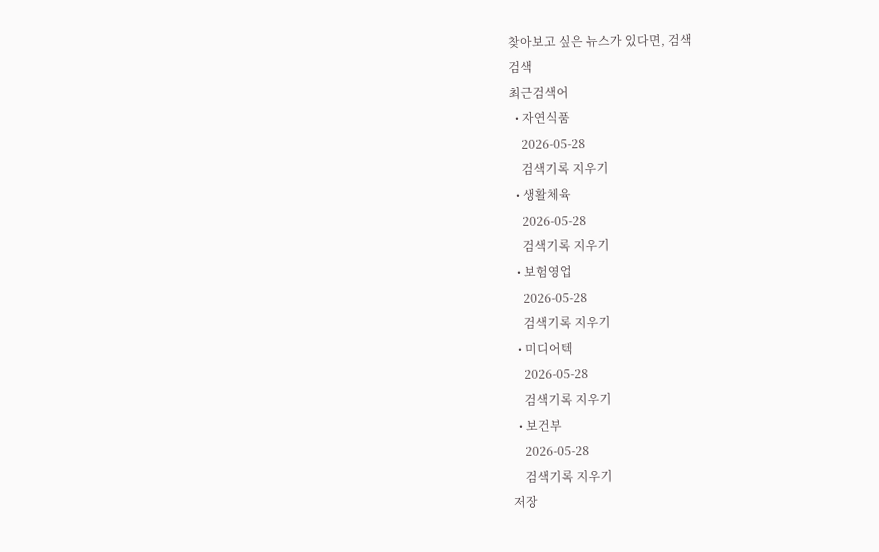찾아보고 싶은 뉴스가 있다면, 검색
검색
최근검색어
  • 자연식품
    2026-05-28
    검색기록 지우기
  • 생활체육
    2026-05-28
    검색기록 지우기
  • 보험영업
    2026-05-28
    검색기록 지우기
  • 미디어텍
    2026-05-28
    검색기록 지우기
  • 보건부
    2026-05-28
    검색기록 지우기
저장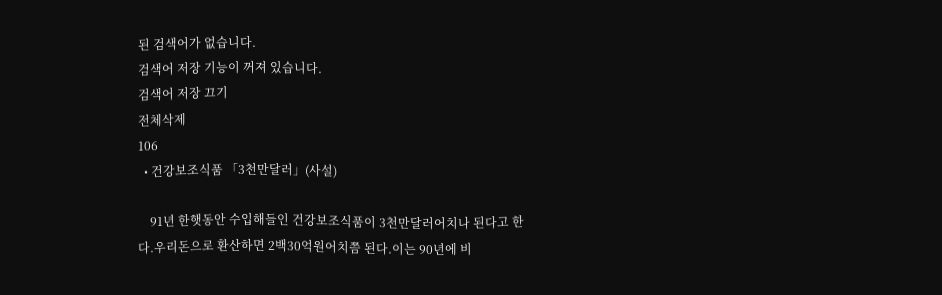된 검색어가 없습니다.
검색어 저장 기능이 꺼져 있습니다.
검색어 저장 끄기
전체삭제
106
  • 건강보조식품 「3천만달러」(사설)

    91년 한햇동안 수입해들인 건강보조식품이 3천만달러어치나 된다고 한다.우리돈으로 환산하면 2백30억원어치쯤 된다.이는 90년에 비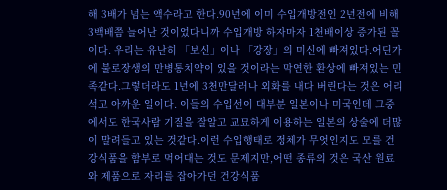해 3배가 넘는 액수라고 한다.90년에 이미 수입개방전인 2년전에 비해 3백배쯤 늘어난 것이었다니까 수입개방 하자마자 1천배이상 증가된 꼴이다. 우리는 유난히 「보신」이나 「강장」의 미신에 빠져있다.어딘가에 불로장생의 만병통치약이 있을 것이라는 막연한 환상에 빠져있는 민족같다.그렇더라도 1년에 3천만달러나 외화를 내다 버린다는 것은 어리석고 아까운 일이다. 이들의 수입선이 대부분 일본이나 미국인데 그중에서도 한국사람 기질을 잘알고 교묘하게 이용하는 일본의 상술에 더많이 말려들고 있는 것같다.이런 수입행태로 정체가 무엇인지도 모를 건강식품을 함부로 먹어대는 것도 문제지만,어떤 종류의 것은 국산 원료와 제품으로 자리를 잡아가던 건강식품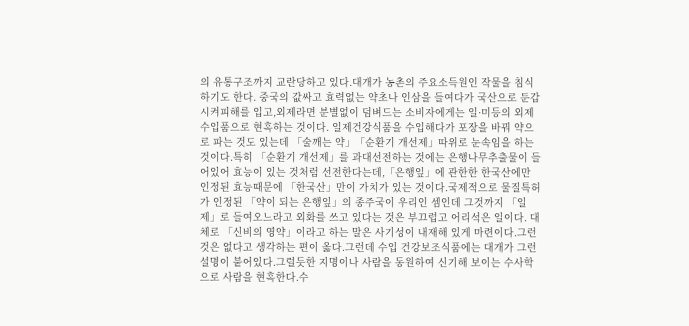의 유통구조까지 교란당하고 있다.대개가 농촌의 주요소득원인 작물을 침식하기도 한다. 중국의 값싸고 효력없는 약초나 인삼을 들여다가 국산으로 둔갑시켜피해를 입고,외제라면 분별없이 덤벼드는 소비자에게는 일·미등의 외제수입품으로 현혹하는 것이다. 일제건강식품을 수입해다가 포장을 바꿔 약으로 파는 것도 있는데 「술깨는 약」「순환기 개선제」따위로 눈속임을 하는 것이다.특히 「순환기 개선제」를 과대선전하는 것에는 은행나무추출물이 들어있어 효능이 있는 것처럼 선전한다는데,「은행잎」에 관한한 한국산에만 인정된 효능때문에 「한국산」만이 가치가 있는 것이다.국제적으로 물질특허가 인정된 「약이 되는 은행잎」의 종주국이 우리인 셈인데 그것까지 「일제」로 들여오느라고 외화를 쓰고 있다는 것은 부끄럽고 어리석은 일이다. 대체로 「신비의 영약」이라고 하는 말은 사기성이 내재해 있게 마련이다.그런 것은 없다고 생각하는 편이 옳다.그런데 수입 건강보조식품에는 대개가 그런 설명이 붙어있다.그럴듯한 지명이나 사람을 동원하여 신기해 보이는 수사학으로 사람을 현혹한다.수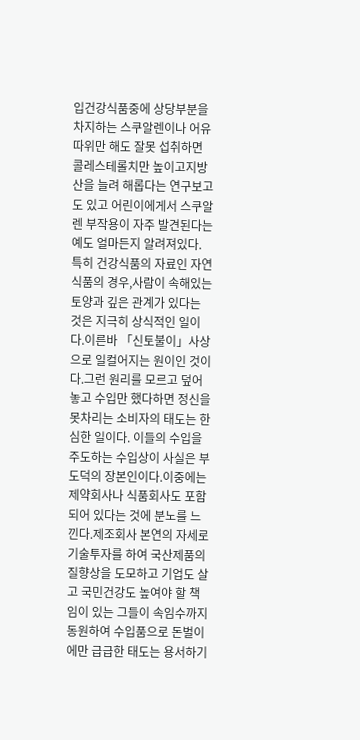입건강식품중에 상당부분을 차지하는 스쿠알렌이나 어유따위만 해도 잘못 섭취하면 콜레스테롤치만 높이고지방산을 늘려 해롭다는 연구보고도 있고 어린이에게서 스쿠알렌 부작용이 자주 발견된다는 예도 얼마든지 알려져있다. 특히 건강식품의 자료인 자연식품의 경우,사람이 속해있는 토양과 깊은 관계가 있다는 것은 지극히 상식적인 일이다.이른바 「신토불이」사상으로 일컬어지는 원이인 것이다.그런 원리를 모르고 덮어놓고 수입만 했다하면 정신을 못차리는 소비자의 태도는 한심한 일이다. 이들의 수입을 주도하는 수입상이 사실은 부도덕의 장본인이다.이중에는 제약회사나 식품회사도 포함되어 있다는 것에 분노를 느낀다.제조회사 본연의 자세로 기술투자를 하여 국산제품의 질향상을 도모하고 기업도 살고 국민건강도 높여야 할 책임이 있는 그들이 속임수까지 동원하여 수입품으로 돈벌이에만 급급한 태도는 용서하기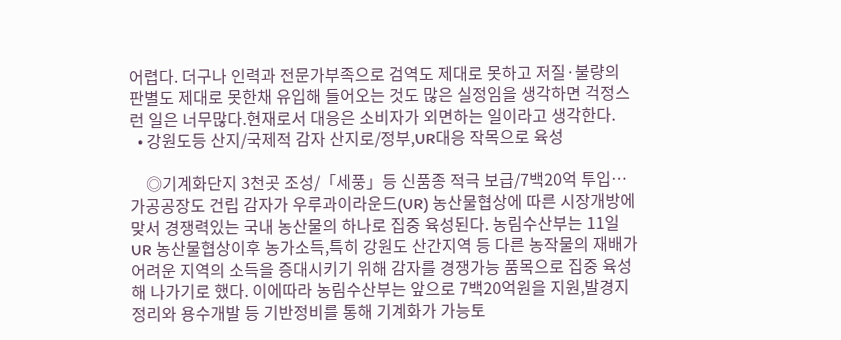어렵다. 더구나 인력과 전문가부족으로 검역도 제대로 못하고 저질·불량의 판별도 제대로 못한채 유입해 들어오는 것도 많은 실정임을 생각하면 걱정스런 일은 너무많다.현재로서 대응은 소비자가 외면하는 일이라고 생각한다.
  • 강원도등 산지/국제적 감자 산지로/정부,UR대응 작목으로 육성

    ◎기계화단지 3천곳 조성/「세풍」등 신품종 적극 보급/7백20억 투입… 가공공장도 건립 감자가 우루과이라운드(UR) 농산물협상에 따른 시장개방에 맞서 경쟁력있는 국내 농산물의 하나로 집중 육성된다. 농림수산부는 11일 UR 농산물협상이후 농가소득,특히 강원도 산간지역 등 다른 농작물의 재배가 어려운 지역의 소득을 증대시키기 위해 감자를 경쟁가능 품목으로 집중 육성해 나가기로 했다. 이에따라 농림수산부는 앞으로 7백20억원을 지원,발경지 정리와 용수개발 등 기반정비를 통해 기계화가 가능토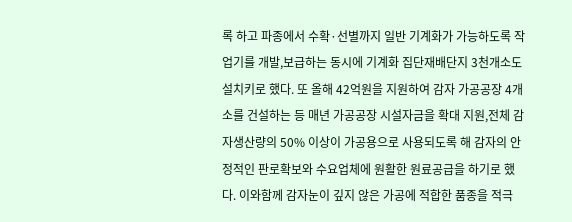록 하고 파종에서 수확·선별까지 일반 기계화가 가능하도록 작업기를 개발,보급하는 동시에 기계화 집단재배단지 3천개소도 설치키로 했다. 또 올해 42억원을 지원하여 감자 가공공장 4개소를 건설하는 등 매년 가공공장 시설자금을 확대 지원,전체 감자생산량의 50% 이상이 가공용으로 사용되도록 해 감자의 안정적인 판로확보와 수요업체에 원활한 원료공급을 하기로 했다. 이와함께 감자눈이 깊지 않은 가공에 적합한 품종을 적극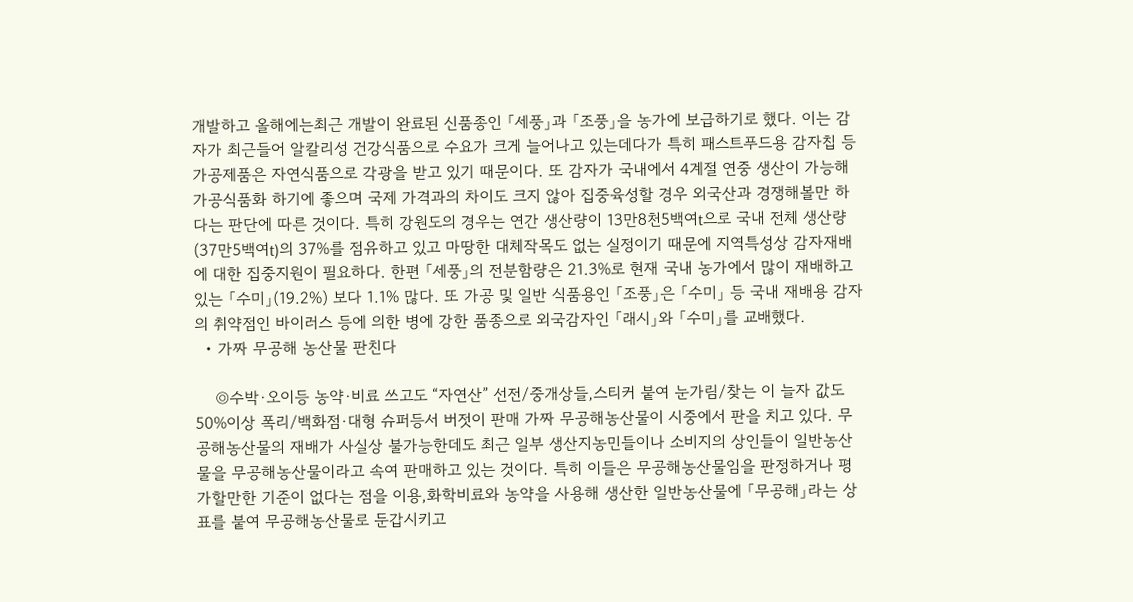개발하고 올해에는최근 개발이 완료된 신품종인 「세풍」과 「조풍」을 농가에 보급하기로 했다. 이는 감자가 최근들어 알칼리성 건강식품으로 수요가 크게 늘어나고 있는데다가 특히 패스트푸드용 감자칩 등 가공제품은 자연식품으로 각광을 받고 있기 때문이다. 또 감자가 국내에서 4계절 연중 생산이 가능해 가공식품화 하기에 좋으며 국제 가격과의 차이도 크지 않아 집중육성할 경우 외국산과 경쟁해볼만 하다는 판단에 따른 것이다. 특히 강원도의 경우는 연간 생산량이 13만8천5백여t으로 국내 전체 생산량(37만5백여t)의 37%를 점유하고 있고 마땅한 대체작목도 없는 실정이기 때문에 지역특성상 감자재배에 대한 집중지원이 필요하다. 한편 「세풍」의 전분함량은 21.3%로 현재 국내 농가에서 많이 재배하고 있는 「수미」(19.2%) 보다 1.1% 많다. 또 가공 및 일반 식품용인 「조풍」은 「수미」 등 국내 재배용 감자의 취약점인 바이러스 등에 의한 병에 강한 품종으로 외국감자인 「래시」와 「수미」를 교배했다.
  • 가짜 무공해 농산물 판친다

    ◎수박·오이등 농약·비료 쓰고도 “자연산” 선전/중개상들,스티커 붙여 눈가림/찾는 이 늘자 값도 50%이상 폭리/백화점·대형 슈퍼등서 버젓이 판매 가짜 무공해농산물이 시중에서 판을 치고 있다. 무공해농산물의 재배가 사실상 불가능한데도 최근 일부 생산지농민들이나 소비지의 상인들이 일반농산물을 무공해농산물이라고 속여 판매하고 있는 것이다. 특히 이들은 무공해농산물임을 판정하거나 평가할만한 기준이 없다는 점을 이용,화학비료와 농약을 사용해 생산한 일반농산물에 「무공해」라는 상표를 붙여 무공해농산물로 둔갑시키고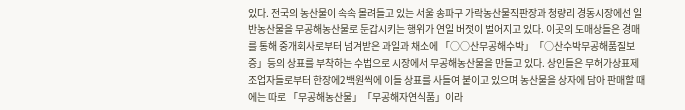있다. 전국의 농산물이 속속 몰려들고 있는 서울 송파구 가락농산물직판장과 청량리 경동시장에선 일반농산물을 무공해농산물로 둔갑시키는 행위가 연일 버젓이 벌어지고 있다. 이곳의 도매상들은 경매를 통해 중개회사로부터 넘겨받은 과일과 채소에 「○○산무공해수박」「○산수박무공해품질보증」등의 상표를 부착하는 수법으로 시장에서 무공해농산물을 만들고 있다. 상인들은 무허가상표제조업자들로부터 한장에2백원씩에 이들 상표를 사들여 붙이고 있으며 농산물을 상자에 담아 판매할 때에는 따로 「무공해농산물」「무공해자연식품」이라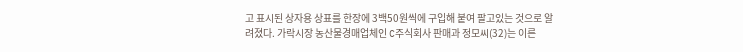고 표시된 상자용 상표를 한장에 3백50원씩에 구입해 붙여 팔고있는 것으로 알려졌다. 가락시장 농산물경매업체인 C주식회사 판매과 정모씨(32)는 이른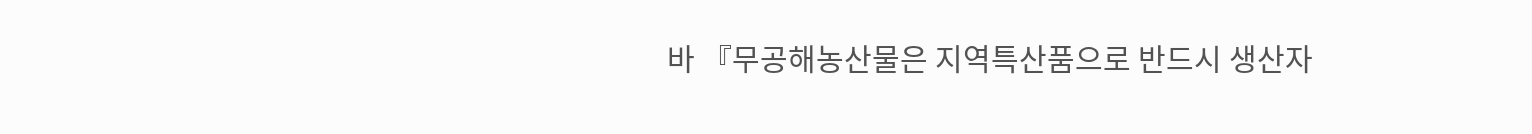바 『무공해농산물은 지역특산품으로 반드시 생산자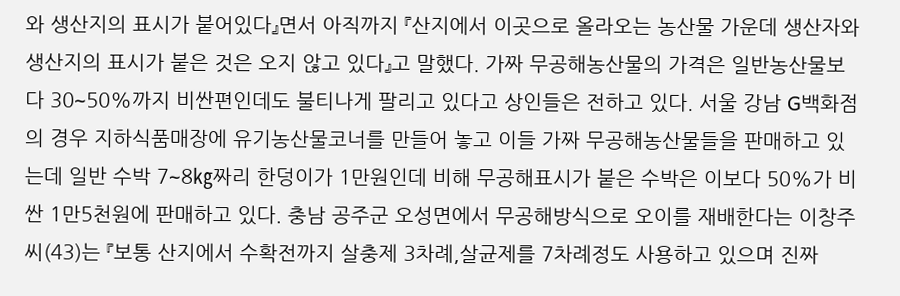와 생산지의 표시가 붙어있다』면서 아직까지 『산지에서 이곳으로 올라오는 농산물 가운데 생산자와 생산지의 표시가 붙은 것은 오지 않고 있다』고 말했다. 가짜 무공해농산물의 가격은 일반농산물보다 30∼50%까지 비싼편인데도 불티나게 팔리고 있다고 상인들은 전하고 있다. 서울 강남 G백화점의 경우 지하식품매장에 유기농산물코너를 만들어 놓고 이들 가짜 무공해농산물들을 판매하고 있는데 일반 수박 7∼8㎏짜리 한덩이가 1만원인데 비해 무공해표시가 붙은 수박은 이보다 50%가 비싼 1만5천원에 판매하고 있다. 충남 공주군 오성면에서 무공해방식으로 오이를 재배한다는 이창주씨(43)는 『보통 산지에서 수확전까지 살충제 3차례,살균제를 7차례정도 사용하고 있으며 진짜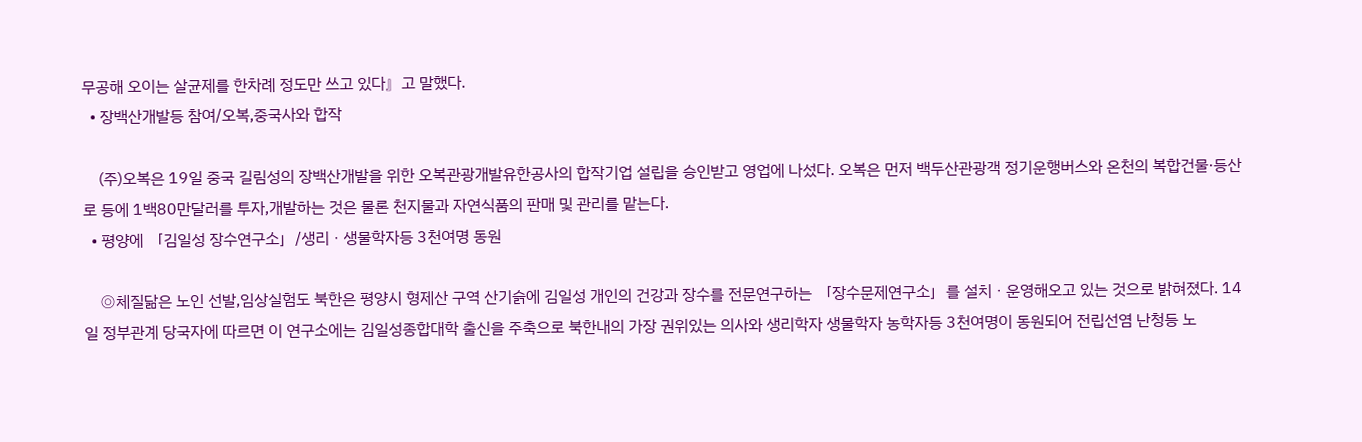무공해 오이는 살균제를 한차례 정도만 쓰고 있다』고 말했다.
  • 장백산개발등 참여/오복,중국사와 합작

    (주)오복은 19일 중국 길림성의 장백산개발을 위한 오복관광개발유한공사의 합작기업 설립을 승인받고 영업에 나섰다. 오복은 먼저 백두산관광객 정기운행버스와 온천의 복합건물·등산로 등에 1백80만달러를 투자,개발하는 것은 물론 천지물과 자연식품의 판매 및 관리를 맡는다.
  • 평양에 「김일성 장수연구소」/생리ㆍ생물학자등 3천여명 동원

    ◎체질닮은 노인 선발,임상실험도 북한은 평양시 형제산 구역 산기슭에 김일성 개인의 건강과 장수를 전문연구하는 「장수문제연구소」를 설치ㆍ운영해오고 있는 것으로 밝혀졌다. 14일 정부관계 당국자에 따르면 이 연구소에는 김일성종합대학 출신을 주축으로 북한내의 가장 권위있는 의사와 생리학자 생물학자 농학자등 3천여명이 동원되어 전립선염 난청등 노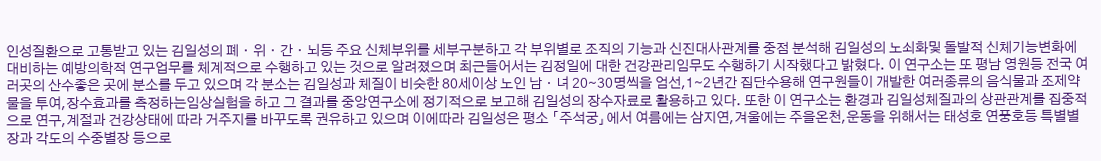인성질환으로 고통받고 있는 김일성의 폐ㆍ위ㆍ간ㆍ뇌등 주요 신체부위를 세부구분하고 각 부위별로 조직의 기능과 신진대사관계를 중점 분석해 김일성의 노쇠화및 돌발적 신체기능변화에 대비하는 예방의학적 연구업무를 체계적으로 수행하고 있는 것으로 알려졌으며 최근들어서는 김정일에 대한 건강관리임무도 수행하기 시작했다고 밝혔다. 이 연구소는 또 평남 영원등 전국 여러곳의 산수좋은 곳에 분소를 두고 있으며 각 분소는 김일성과 체질이 비슷한 80세이상 노인 남ㆍ녀 20∼30명씩을 엄선,1∼2년간 집단수용해 연구원들이 개발한 여러종류의 음식물과 조제약물을 투여,장수효과를 측정하는임상실험을 하고 그 결과를 중앙연구소에 정기적으로 보고해 김일성의 장수자료로 활용하고 있다. 또한 이 연구소는 환경과 김일성체질과의 상관관계를 집중적으로 연구,계절과 건강상태에 따라 거주지를 바꾸도록 권유하고 있으며 이에따라 김일성은 평소 「주석궁」에서 여름에는 삼지연,겨울에는 주을온천,운동을 위해서는 태성호 연풍호등 특별별장과 각도의 수중별장 등으로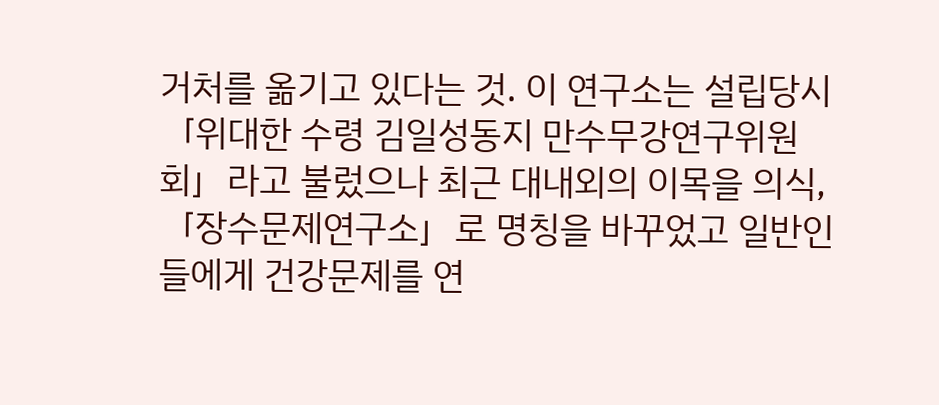거처를 옮기고 있다는 것. 이 연구소는 설립당시 「위대한 수령 김일성동지 만수무강연구위원회」라고 불렀으나 최근 대내외의 이목을 의식,「장수문제연구소」로 명칭을 바꾸었고 일반인들에게 건강문제를 연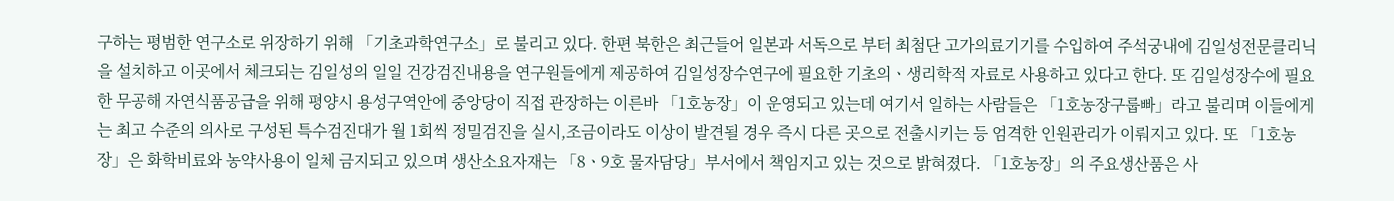구하는 평범한 연구소로 위장하기 위해 「기초과학연구소」로 불리고 있다. 한편 북한은 최근들어 일본과 서독으로 부터 최첨단 고가의료기기를 수입하여 주석궁내에 김일성전문클리닉을 설치하고 이곳에서 체크되는 김일성의 일일 건강검진내용을 연구원들에게 제공하여 김일성장수연구에 필요한 기초의ㆍ생리학적 자료로 사용하고 있다고 한다. 또 김일성장수에 필요한 무공해 자연식품공급을 위해 평양시 용성구역안에 중앙당이 직접 관장하는 이른바 「1호농장」이 운영되고 있는데 여기서 일하는 사람들은 「1호농장구룹빠」라고 불리며 이들에게는 최고 수준의 의사로 구성된 특수검진대가 월 1회씩 정밀검진을 실시,조금이라도 이상이 발견될 경우 즉시 다른 곳으로 전출시키는 등 엄격한 인원관리가 이뤄지고 있다. 또 「1호농장」은 화학비료와 농약사용이 일체 금지되고 있으며 생산소요자재는 「8ㆍ9호 물자담당」부서에서 책임지고 있는 것으로 밝혀졌다. 「1호농장」의 주요생산품은 사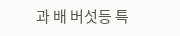과 배 버섯등 특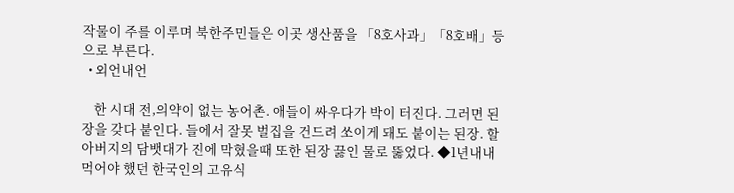작물이 주를 이루며 북한주민들은 이곳 생산품을 「8호사과」「8호배」등으로 부른다.
  • 외언내언

    한 시대 전,의약이 없는 농어촌. 애들이 싸우다가 박이 터진다. 그러면 된장을 갖다 붙인다. 들에서 잘못 벌집을 건드려 쏘이게 돼도 붙이는 된장. 할아버지의 담뱃대가 진에 막혔을때 또한 된장 끓인 물로 뚫었다. ◆1년내내 먹어야 했던 한국인의 고유식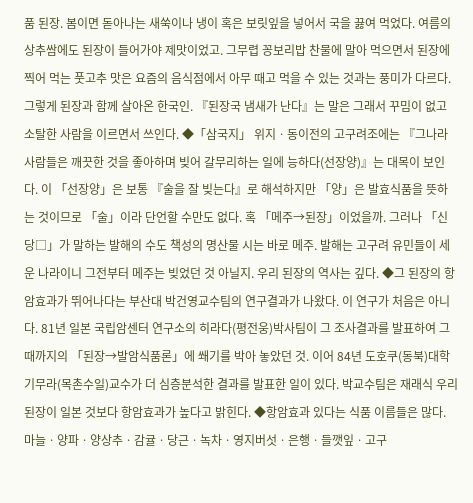품 된장. 봄이면 돋아나는 새쑥이나 냉이 혹은 보릿잎을 넣어서 국을 끓여 먹었다. 여름의 상추쌈에도 된장이 들어가야 제맛이었고. 그무렵 꽁보리밥 찬물에 말아 먹으면서 된장에 찍어 먹는 풋고추 맛은 요즘의 음식점에서 아무 때고 먹을 수 있는 것과는 풍미가 다르다. 그렇게 된장과 함께 살아온 한국인. 『된장국 냄새가 난다』는 말은 그래서 꾸밈이 없고 소탈한 사람을 이르면서 쓰인다. ◆「삼국지」 위지ㆍ동이전의 고구려조에는 『그나라 사람들은 깨끗한 것을 좋아하며 빚어 갈무리하는 일에 능하다(선장양)』는 대목이 보인다. 이 「선장양」은 보통 『술을 잘 빚는다』로 해석하지만 「양」은 발효식품을 뜻하는 것이므로 「술」이라 단언할 수만도 없다. 혹 「메주→된장」이었을까. 그러나 「신당□」가 말하는 발해의 수도 책성의 명산물 시는 바로 메주. 발해는 고구려 유민들이 세운 나라이니 그전부터 메주는 빚었던 것 아닐지. 우리 된장의 역사는 깊다. ◆그 된장의 항암효과가 뛰어나다는 부산대 박건영교수팀의 연구결과가 나왔다. 이 연구가 처음은 아니다. 81년 일본 국립암센터 연구소의 히라다(평전웅)박사팀이 그 조사결과를 발표하여 그때까지의 「된장→발암식품론」에 쐐기를 박아 놓았던 것. 이어 84년 도호쿠(동북)대학 기무라(목촌수일)교수가 더 심층분석한 결과를 발표한 일이 있다. 박교수팀은 재래식 우리 된장이 일본 것보다 항암효과가 높다고 밝힌다. ◆항암효과 있다는 식품 이름들은 많다. 마늘ㆍ양파ㆍ양상추ㆍ감귤ㆍ당근ㆍ녹차ㆍ영지버섯ㆍ은행ㆍ들깻잎ㆍ고구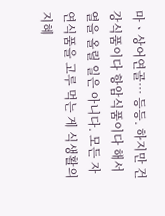마ㆍ상어연골… 등등. 하지만 건강식품이다 항암식품이다 해서 열을 올릴 일은 아니다. 모든 자연식품을 고루 먹는 게 식생활의 지혜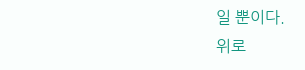일 뿐이다.
위로